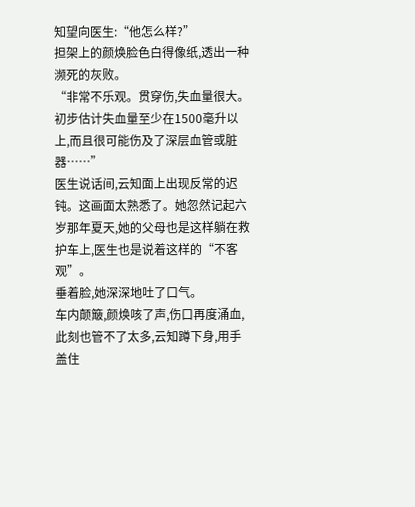知望向医生:“他怎么样?”
担架上的颜焕脸色白得像纸,透出一种濒死的灰败。
“非常不乐观。贯穿伤,失血量很大。初步估计失血量至少在1500毫升以上,而且很可能伤及了深层血管或脏器……”
医生说话间,云知面上出现反常的迟钝。这画面太熟悉了。她忽然记起六岁那年夏天,她的父母也是这样躺在救护车上,医生也是说着这样的“不客观”。
垂着脸,她深深地吐了口气。
车内颠簸,颜焕咳了声,伤口再度涌血,此刻也管不了太多,云知蹲下身,用手盖住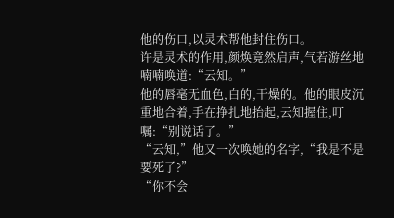他的伤口,以灵术帮他封住伤口。
许是灵术的作用,颜焕竟然启声,气若游丝地喃喃唤道:“云知。”
他的唇毫无血色,白的,干燥的。他的眼皮沉重地合着,手在挣扎地抬起,云知握住,叮嘱:“别说话了。”
“云知,”他又一次唤她的名字,“我是不是要死了?”
“你不会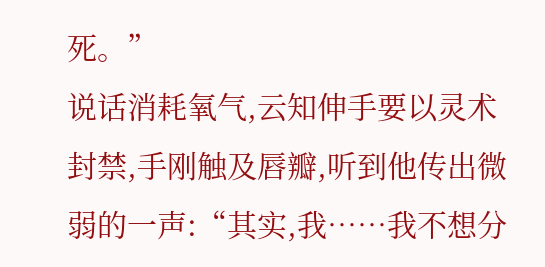死。”
说话消耗氧气,云知伸手要以灵术封禁,手刚触及唇瓣,听到他传出微弱的一声:“其实,我……我不想分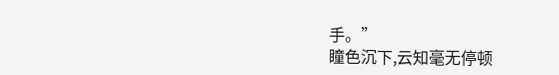手。”
瞳色沉下,云知毫无停顿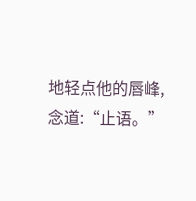地轻点他的唇峰,念道:“止语。”